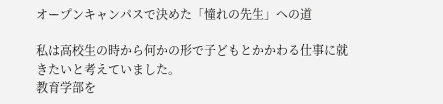オープンキャンパスで決めた「憧れの先生」への道

私は高校生の時から何かの形で子どもとかかわる仕事に就きたいと考えていました。
教育学部を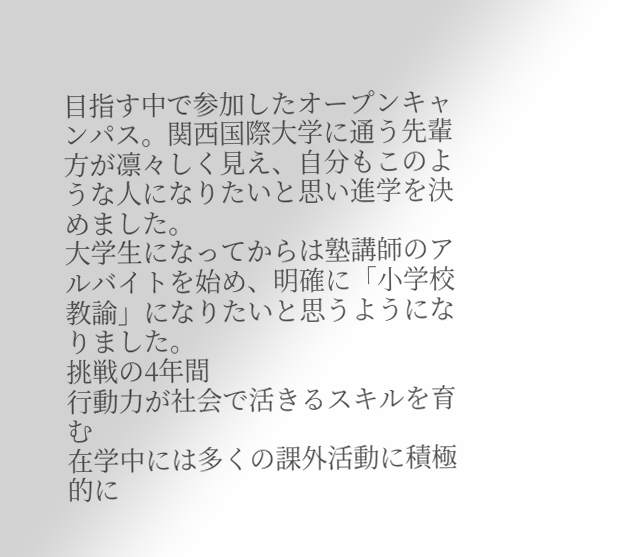目指す中で参加したオープンキャンパス。関西国際大学に通う先輩方が凛々しく見え、自分もこのような人になりたいと思い進学を決めました。
大学生になってからは塾講師のアルバイトを始め、明確に「小学校教諭」になりたいと思うようになりました。
挑戦の4年間
行動力が社会で活きるスキルを育む
在学中には多くの課外活動に積極的に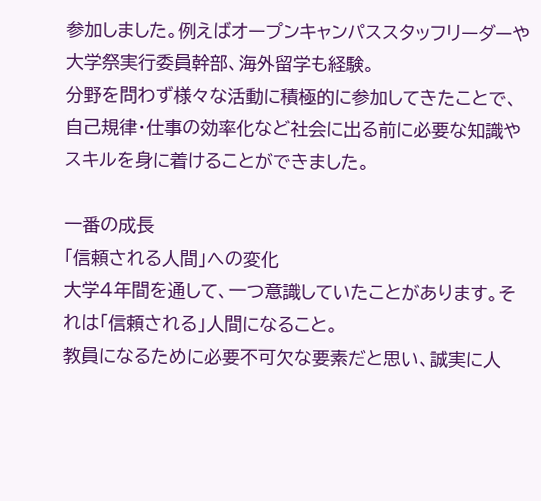参加しました。例えばオープンキャンパススタッフリーダーや大学祭実行委員幹部、海外留学も経験。
分野を問わず様々な活動に積極的に参加してきたことで、自己規律・仕事の効率化など社会に出る前に必要な知識やスキルを身に着けることができました。

一番の成長
「信頼される人間」への変化
大学4年間を通して、一つ意識していたことがあります。それは「信頼される」人間になること。
教員になるために必要不可欠な要素だと思い、誠実に人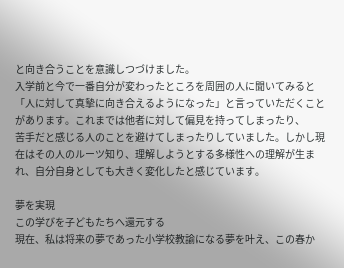と向き合うことを意識しつづけました。
入学前と今で一番自分が変わったところを周囲の人に聞いてみると「人に対して真摯に向き合えるようになった」と言っていただくことがあります。これまでは他者に対して偏見を持ってしまったり、
苦手だと感じる人のことを避けてしまったりしていました。しかし現在はその人のルーツ知り、理解しようとする多様性への理解が生まれ、自分自身としても大きく変化したと感じています。

夢を実現
この学びを子どもたちへ還元する
現在、私は将来の夢であった小学校教諭になる夢を叶え、この春か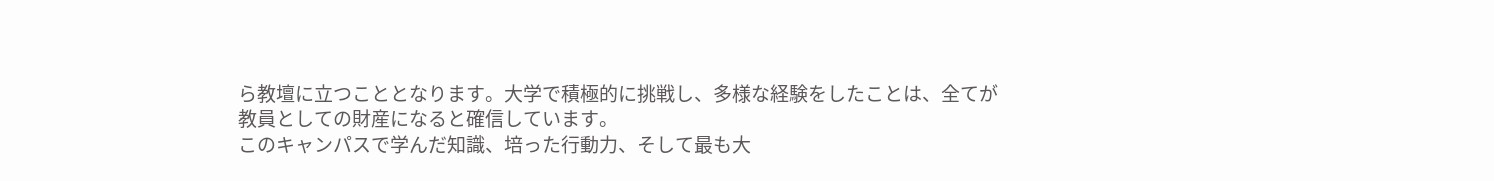ら教壇に立つこととなります。大学で積極的に挑戦し、多様な経験をしたことは、全てが教員としての財産になると確信しています。
このキャンパスで学んだ知識、培った行動力、そして最も大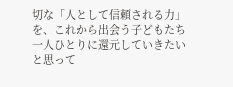切な「人として信頼される力」を、これから出会う子どもたち一人ひとりに還元していきたいと思って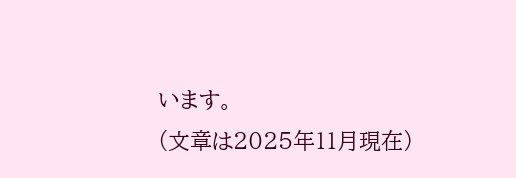います。
(文章は2025年11月現在)